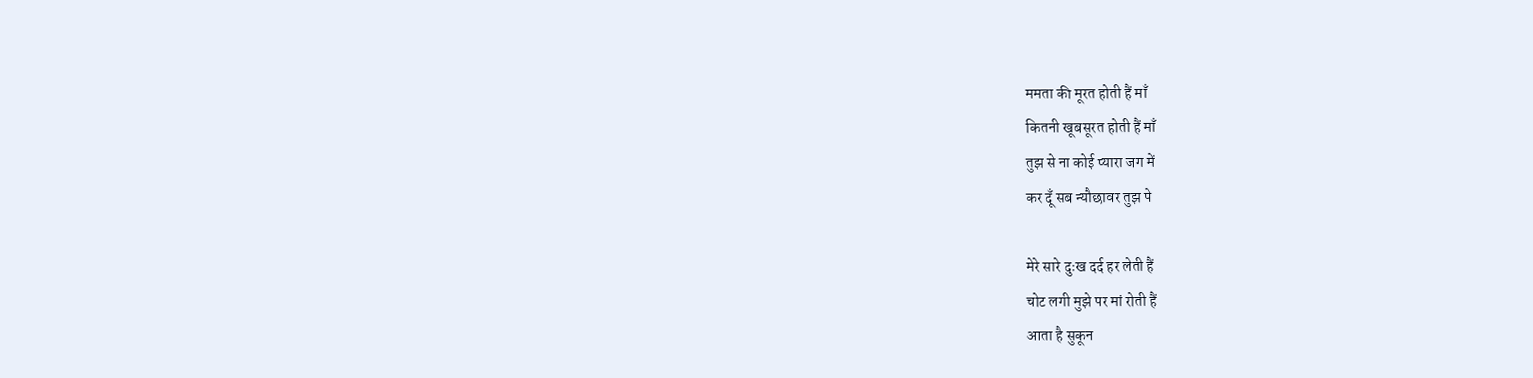ममता की मूरत होती हैं माँ
कितनी खूबसूरत होती हैं माँ
तुझ से ना कोई प्यारा जग में
कर दूँ सब न्यौछावर तुझ पे

मेरे सारे दुःख दर्द हर लेती हैं
चोट लगी मुझे पर मां रोती हैं
आता है सुकून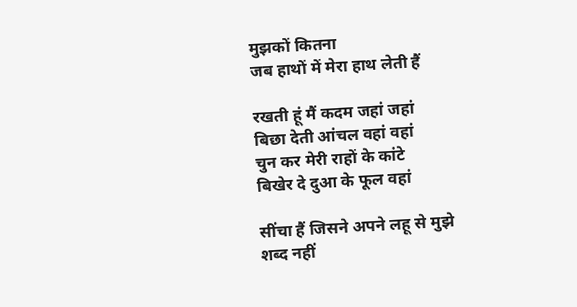मुझकों कितना
जब हाथों में मेरा हाथ लेती हैं

रखती हूं मैं कदम जहां जहां
बिछा देती आंचल वहां वहां
चुन कर मेरी राहों के कांटे
बिखेर दे दुआ के फूल वहां

सींचा हैं जिसने अपने लहू से मुझे
शब्द नहीं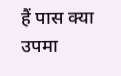हैं पास क्या उपमा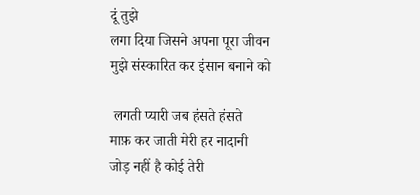दूं तुझे
लगा दिया जिसने अपना पूरा जीवन
मुझे संस्कारित कर इंसान बनाने को

 लगती प्यारी जब हंसते हंसते
माफ़ कर जाती मेरी हर नादानी
जोड़ नहीं है कोई तेरी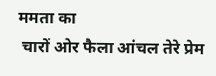ममता का
 चारों ओर फैला आंचल तेरे प्रेम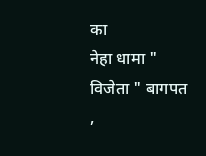का
नेहा धामा " विजेता " बागपत ,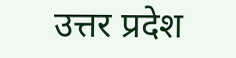उत्तर प्रदेश